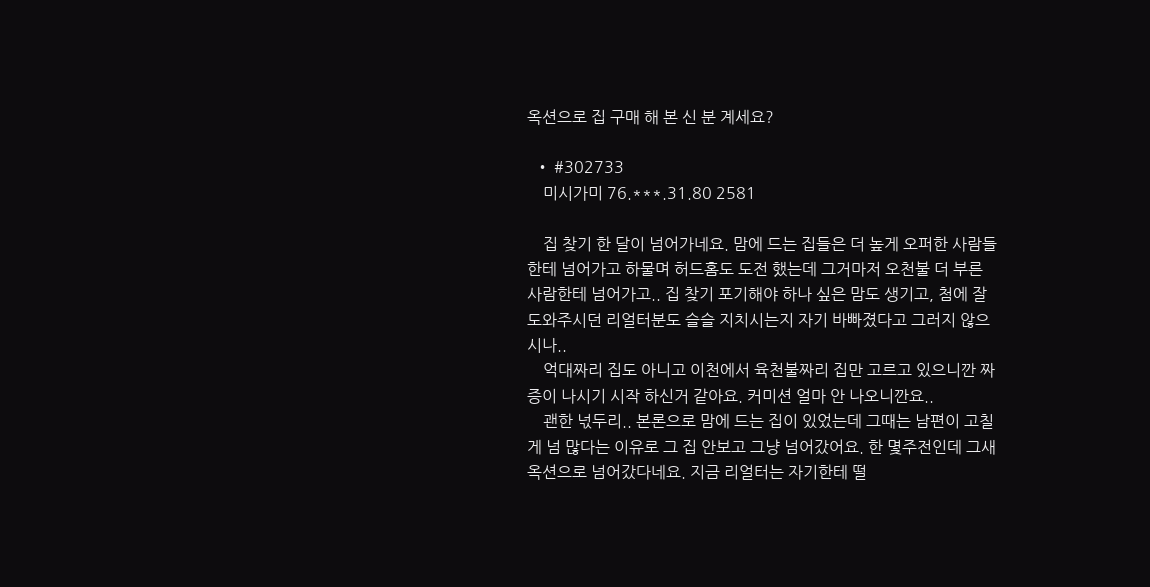옥션으로 집 구매 해 본 신 분 계세요?

  • #302733
    미시가미 76.***.31.80 2581

    집 찾기 한 달이 넘어가네요. 맘에 드는 집들은 더 높게 오퍼한 사람들한테 넘어가고 하물며 허드홈도 도전 했는데 그거마저 오천불 더 부른 사람한테 넘어가고.. 집 찾기 포기해야 하나 싶은 맘도 생기고, 첨에 잘 도와주시던 리얼터분도 슬슬 지치시는지 자기 바빠졌다고 그러지 않으시나..
    억대짜리 집도 아니고 이천에서 육천불짜리 집만 고르고 있으니깐 짜증이 나시기 시작 하신거 같아요. 커미션 얼마 안 나오니깐요..
    괜한 넋두리.. 본론으로 맘에 드는 집이 있었는데 그때는 남편이 고칠게 넘 많다는 이유로 그 집 안보고 그냥 넘어갔어요. 한 몇주전인데 그새 옥션으로 넘어갔다네요. 지금 리얼터는 자기한테 떨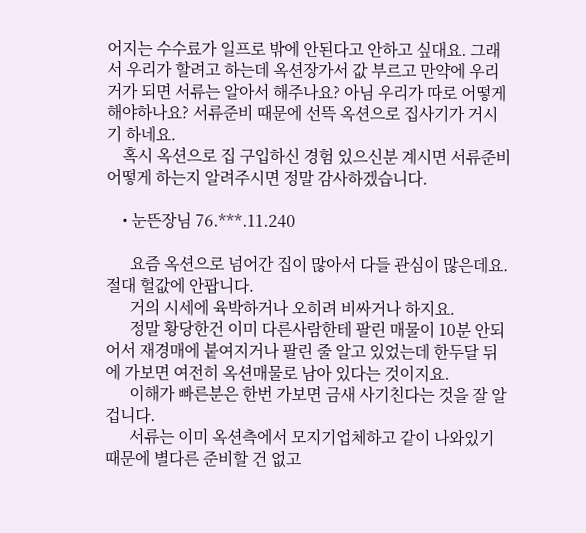어지는 수수료가 일프로 밖에 안된다고 안하고 싶대요. 그래서 우리가 할려고 하는데 옥션장가서 값 부르고 만약에 우리거가 되면 서류는 알아서 해주나요? 아님 우리가 따로 어떻게 해야하나요? 서류준비 때문에 선뜩 옥션으로 집사기가 거시기 하네요.
    혹시 옥션으로 집 구입하신 경험 있으신분 계시면 서류준비 어떻게 하는지 알려주시면 정말 감사하겠습니다.

    • 눈뜬장님 76.***.11.240

      요즘 옥션으로 넘어간 집이 많아서 다들 관심이 많은데요. 절대 헐값에 안팝니다.
      거의 시세에 육박하거나 오히려 비싸거나 하지요.
      정말 황당한건 이미 다른사람한테 팔린 매물이 10분 안되어서 재경매에 붙여지거나 팔린 줄 알고 있었는데 한두달 뒤에 가보면 여전히 옥션매물로 남아 있다는 것이지요.
      이해가 빠른분은 한번 가보면 금새 사기친다는 것을 잘 알겁니다.
      서류는 이미 옥션측에서 모지기업체하고 같이 나와있기 때문에 별다른 준비할 건 없고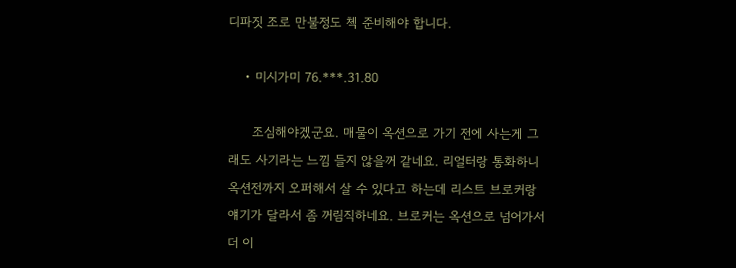디파짓 조로 만불정도 첵 준비해야 합니다.

    • 미시가미 76.***.31.80

      조심해야겠군요. 매물이 옥션으로 가기 전에 사는게 그래도 사기라는 느낌 들지 않을꺼 같네요. 리얼터랑 통화하니 옥션전까지 오퍼해서 살 수 있다고 하는데 리스트 브로커랑 얘기가 달라서 좀 꺼림직하네요. 브로커는 옥션으로 넘어가서 더 이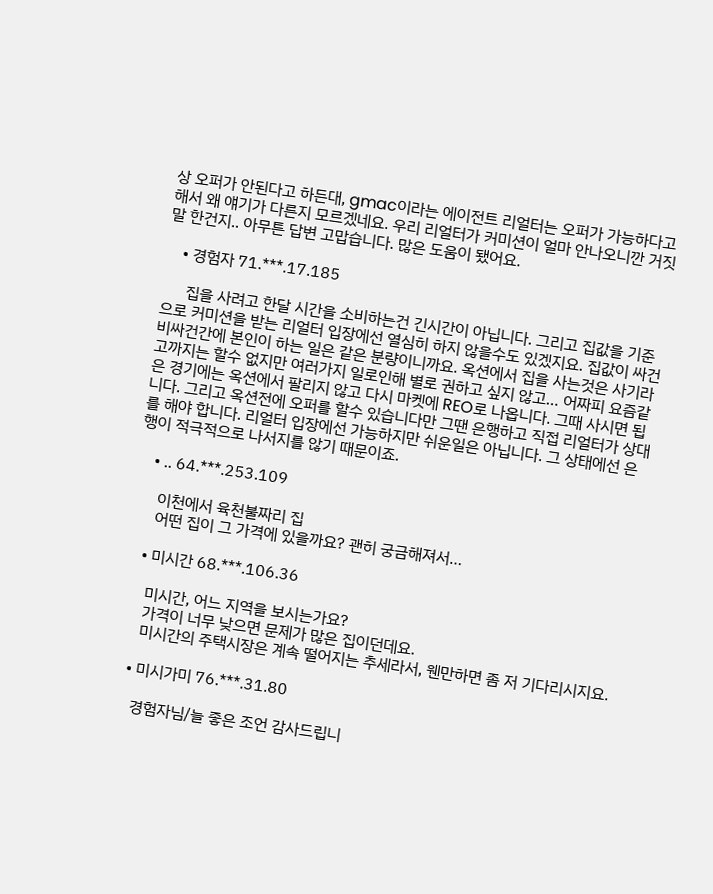상 오퍼가 안된다고 하든대, gmac이라는 에이전트 리얼터는 오퍼가 가능하다고 해서 왜 얘기가 다른지 모르겠네요. 우리 리얼터가 커미션이 얼마 안나오니깐 거짓말 한건지.. 아무튼 답변 고맙습니다. 많은 도움이 됐어요.

    • 경험자 71.***.17.185

      집을 사려고 한달 시간을 소비하는건 긴시간이 아닙니다. 그리고 집값을 기준으로 커미션을 받는 리얼터 입장에선 열심히 하지 않을수도 있겠지요. 집값이 싸건 비싸건간에 본인이 하는 일은 같은 분량이니까요. 옥션에서 집을 사는것은 사기라고까지는 할수 없지만 여러가지 일로인해 별로 권하고 싶지 않고… 어짜피 요즘같은 경기에는 옥션에서 팔리지 않고 다시 마켓에 REO로 나옵니다. 그때 사시면 됩니다. 그리고 옥션전에 오퍼를 할수 있습니다만 그땐 은행하고 직접 리얼터가 상대를 해야 합니다. 리얼터 입장에선 가능하지만 쉬운일은 아닙니다. 그 상태에선 은행이 적극적으로 나서지를 않기 때문이죠.

    • .. 64.***.253.109

      이천에서 육천불짜리 집
      어떤 집이 그 가격에 있을까요? 괜히 궁금해져서…

    • 미시간 68.***.106.36

      미시간, 어느 지역을 보시는가요?
      가격이 너무 낮으면 문제가 많은 집이던데요.
      미시간의 주택시장은 계속 떨어지는 추세라서, 웬만하면 좀 저 기다리시지요.

    • 미시가미 76.***.31.80

      경험자님/늘 좋은 조언 감사드립니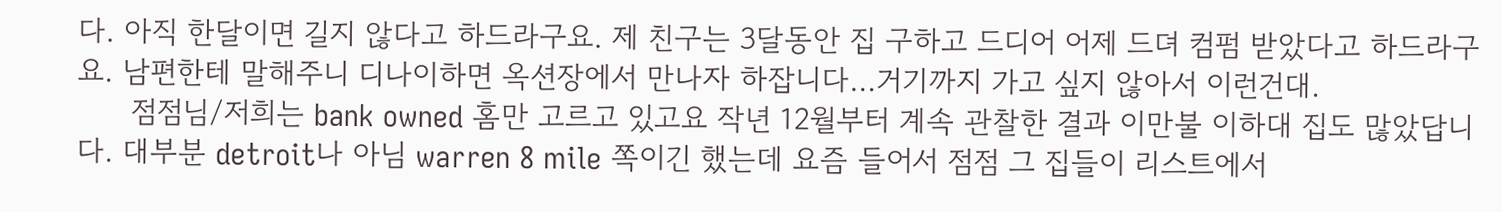다. 아직 한달이면 길지 않다고 하드라구요. 제 친구는 3달동안 집 구하고 드디어 어제 드뎌 컴펌 받았다고 하드라구요. 남편한테 말해주니 디나이하면 옥션장에서 만나자 하잡니다…거기까지 가고 싶지 않아서 이런건대.
      점점님/저희는 bank owned 홈만 고르고 있고요 작년 12월부터 계속 관찰한 결과 이만불 이하대 집도 많았답니다. 대부분 detroit나 아님 warren 8 mile 쪽이긴 했는데 요즘 들어서 점점 그 집들이 리스트에서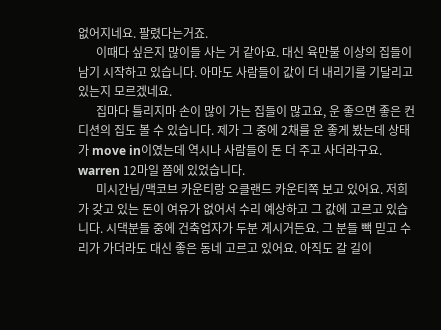없어지네요. 팔렸다는거죠.
      이때다 싶은지 많이들 사는 거 같아요. 대신 육만불 이상의 집들이 남기 시작하고 있습니다. 아마도 사람들이 값이 더 내리기를 기달리고 있는지 모르겠네요.
      집마다 틀리지마 손이 많이 가는 집들이 많고요, 운 좋으면 좋은 컨디션의 집도 볼 수 있습니다. 제가 그 중에 2채를 운 좋게 봤는데 상태가 move in이였는데 역시나 사람들이 돈 더 주고 사더라구요. warren 12마일 쯤에 있었습니다.
      미시간님/맥코브 카운티랑 오클랜드 카운티쪽 보고 있어요. 저희가 갖고 있는 돈이 여유가 없어서 수리 예상하고 그 값에 고르고 있습니다. 시댁분들 중에 건축업자가 두분 계시거든요. 그 분들 빽 믿고 수리가 가더라도 대신 좋은 동네 고르고 있어요. 아직도 갈 길이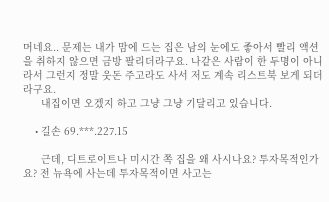머네요.. 문제는 내가 맘에 드는 집은 남의 눈에도 좋아서 빨리 액션을 취하지 않으면 금방 팔리더라구요. 나같은 사람이 한 두명이 아니라서 그런지 정말 웃돈 주고라도 사서 저도 계속 리스트북 보게 되더라구요.
      내집이면 오겠지 하고 그냥 그냥 기달리고 있습니다.

    • 길손 69.***.227.15

      근데, 디트로이트나 미시간 쪽 집을 왜 사시나요? 투자목적인가요? 전 뉴욕에 사는데 투자목적이면 사고는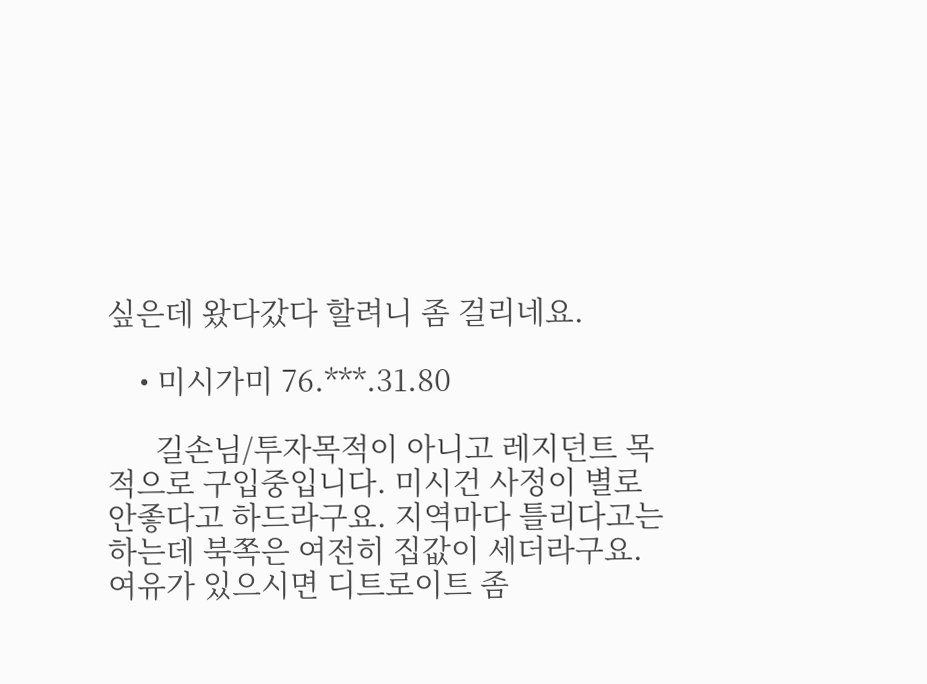싶은데 왔다갔다 할려니 좀 걸리네요.

    • 미시가미 76.***.31.80

      길손님/투자목적이 아니고 레지던트 목적으로 구입중입니다. 미시건 사정이 별로 안좋다고 하드라구요. 지역마다 틀리다고는 하는데 북쪽은 여전히 집값이 세더라구요. 여유가 있으시면 디트로이트 좀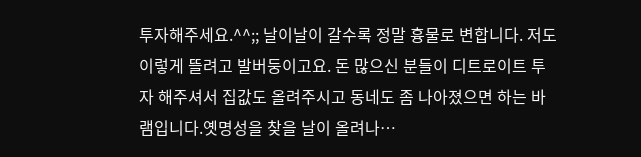투자해주세요.^^;; 날이날이 갈수록 정말 흉물로 변합니다. 저도 이렇게 뜰려고 발버둥이고요. 돈 많으신 분들이 디트로이트 투자 해주셔서 집값도 올려주시고 동네도 좀 나아졌으면 하는 바램입니다.옛명성을 찾을 날이 올려나…